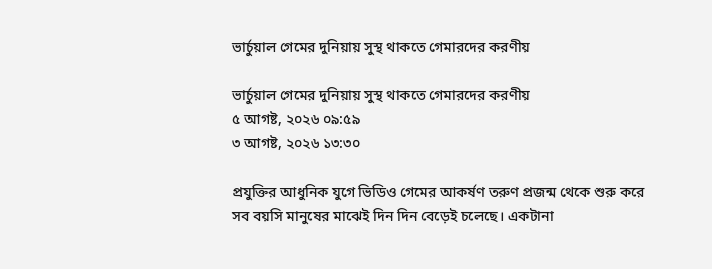ভার্চুয়াল গেমের দুনিয়ায় সুস্থ থাকতে গেমারদের করণীয়

ভার্চুয়াল গেমের দুনিয়ায় সুস্থ থাকতে গেমারদের করণীয়
৫ আগষ্ট, ২০২৬ ০৯:৫৯
৩ আগষ্ট, ২০২৬ ১৩:৩০

প্রযুক্তির আধুনিক যুগে ভিডিও গেমের আকর্ষণ তরুণ প্রজন্ম থেকে শুরু করে সব বয়সি মানুষের মাঝেই দিন দিন বেড়েই চলেছে। একটানা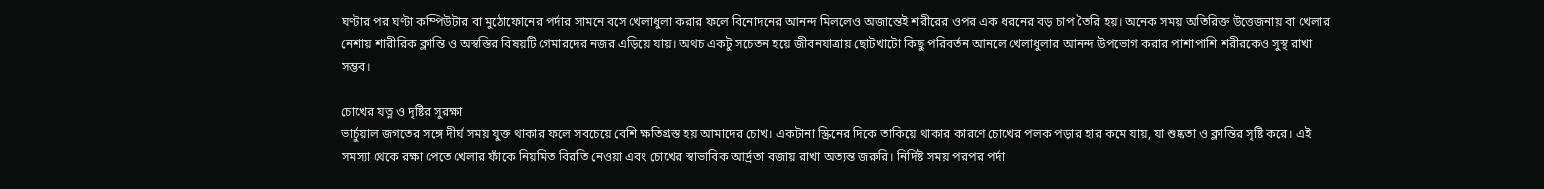ঘণ্টার পর ঘণ্টা কম্পিউটার বা মুঠোফোনের পর্দার সামনে বসে খেলাধুলা করার ফলে বিনোদনের আনন্দ মিললেও অজান্তেই শরীরের ওপর এক ধরনের বড় চাপ তৈরি হয়। অনেক সময় অতিরিক্ত উত্তেজনায় বা খেলার নেশায় শারীরিক ক্লান্তি ও অস্বস্তির বিষয়টি গেমারদের নজর এড়িয়ে যায়। অথচ একটু সচেতন হয়ে জীবনযাত্রায় ছোটখাটো কিছু পরিবর্তন আনলে খেলাধুলার আনন্দ উপভোগ করার পাশাপাশি শরীরকেও সুস্থ রাখা সম্ভব।

চোখের যত্ন ও দৃষ্টির সুরক্ষা
ভার্চুয়াল জগতের সঙ্গে দীর্ঘ সময় যুক্ত থাকার ফলে সবচেয়ে বেশি ক্ষতিগ্রস্ত হয় আমাদের চোখ। একটানা স্ক্রিনের দিকে তাকিয়ে থাকার কারণে চোখের পলক পড়ার হার কমে যায়, যা শুষ্কতা ও ক্লান্তির সৃষ্টি করে। এই সমস্যা থেকে রক্ষা পেতে খেলার ফাঁকে নিয়মিত বিরতি নেওয়া এবং চোখের স্বাভাবিক আর্দ্রতা বজায় রাখা অত্যন্ত জরুরি। নির্দিষ্ট সময় পরপর পর্দা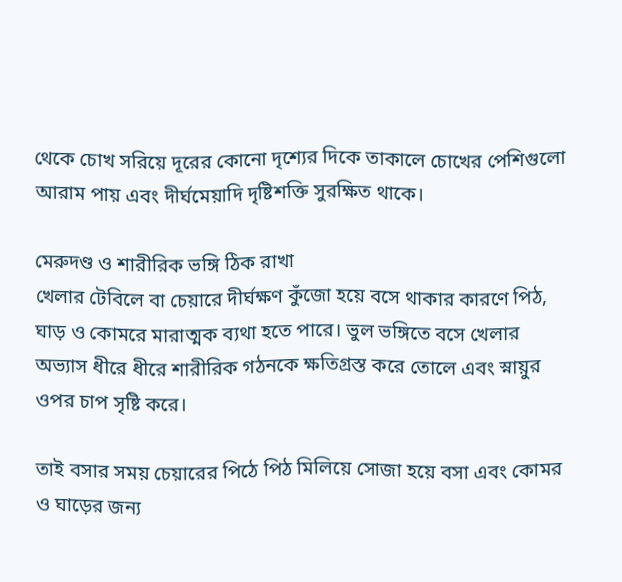থেকে চোখ সরিয়ে দূরের কোনো দৃশ্যের দিকে তাকালে চোখের পেশিগুলো আরাম পায় এবং দীর্ঘমেয়াদি দৃষ্টিশক্তি সুরক্ষিত থাকে।

মেরুদণ্ড ও শারীরিক ভঙ্গি ঠিক রাখা
খেলার টেবিলে বা চেয়ারে দীর্ঘক্ষণ কুঁজো হয়ে বসে থাকার কারণে পিঠ, ঘাড় ও কোমরে মারাত্মক ব্যথা হতে পারে। ভুল ভঙ্গিতে বসে খেলার অভ্যাস ধীরে ধীরে শারীরিক গঠনকে ক্ষতিগ্রস্ত করে তোলে এবং স্নায়ুর ওপর চাপ সৃষ্টি করে।

তাই বসার সময় চেয়ারের পিঠে পিঠ মিলিয়ে সোজা হয়ে বসা এবং কোমর ও ঘাড়ের জন্য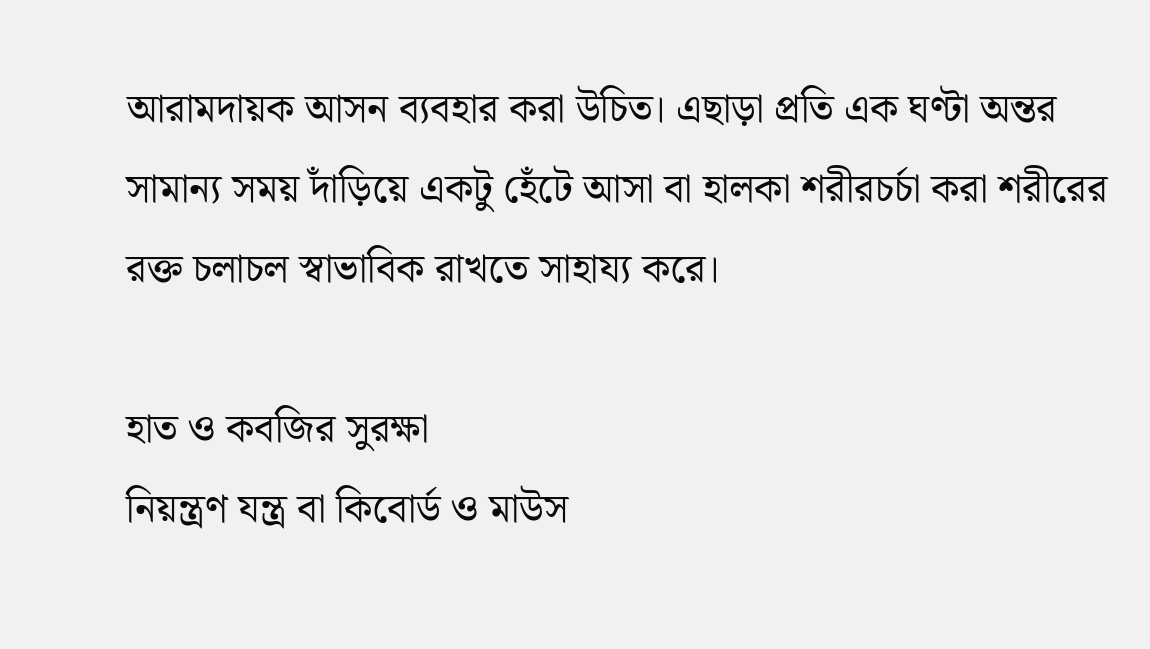আরামদায়ক আসন ব্যবহার করা উচিত। এছাড়া প্রতি এক ঘণ্টা অন্তর সামান্য সময় দাঁড়িয়ে একটু হেঁটে আসা বা হালকা শরীরচর্চা করা শরীরের রক্ত চলাচল স্বাভাবিক রাখতে সাহায্য করে।

হাত ও কবজির সুরক্ষা
নিয়ন্ত্রণ যন্ত্র বা কিবোর্ড ও মাউস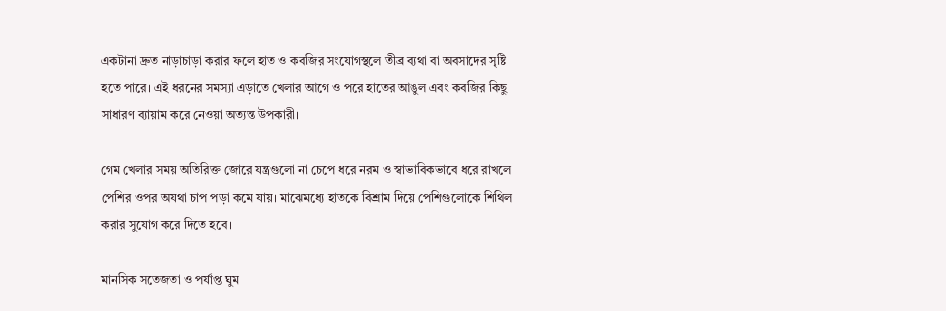একটানা দ্রুত নাড়াচাড়া করার ফলে হাত ও কবজির সংযোগস্থলে তীব্র ব্যথা বা অবসাদের সৃষ্টি হতে পারে। এই ধরনের সমস্যা এড়াতে খেলার আগে ও পরে হাতের আঙুল এবং কবজির কিছু সাধারণ ব্যায়াম করে নেওয়া অত্যন্ত উপকারী।

গেম খেলার সময় অতিরিক্ত জোরে যন্ত্রগুলো না চেপে ধরে নরম ও স্বাভাবিকভাবে ধরে রাখলে পেশির ওপর অযথা চাপ পড়া কমে যায়। মাঝেমধ্যে হাতকে বিশ্রাম দিয়ে পেশিগুলোকে শিথিল করার সুযোগ করে দিতে হবে।

মানসিক সতেজতা ও পর্যাপ্ত ঘুম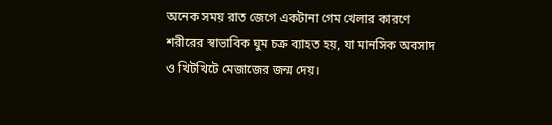অনেক সময় রাত জেগে একটানা গেম খেলার কারণে শরীরের স্বাভাবিক ঘুম চক্র ব্যাহত হয়, যা মানসিক অবসাদ ও খিটখিটে মেজাজের জন্ম দেয়।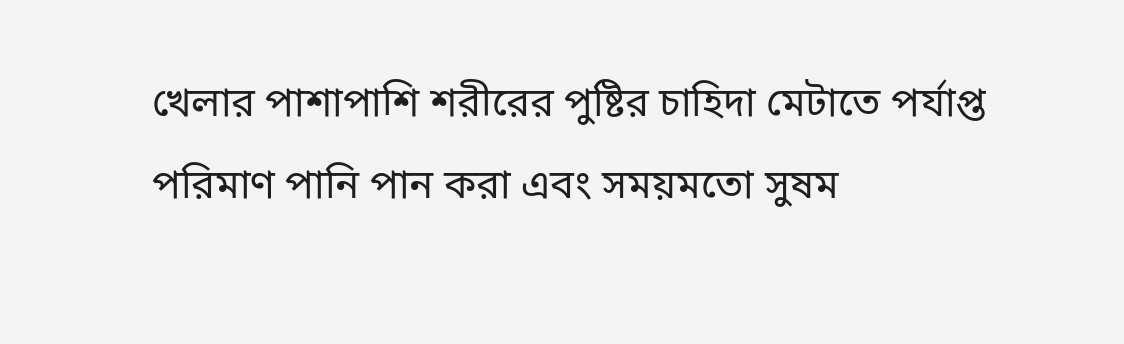খেলার পাশাপাশি শরীরের পুষ্টির চাহিদা মেটাতে পর্যাপ্ত পরিমাণ পানি পান করা এবং সময়মতো সুষম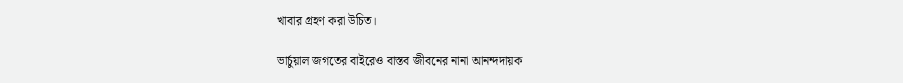খাবার গ্রহণ করা উচিত।

ভার্চুয়াল জগতের বাইরেও বাস্তব জীবনের নানা আনন্দদায়ক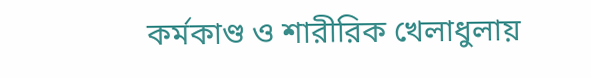কর্মকাণ্ড ও শারীরিক খেলাধুলায়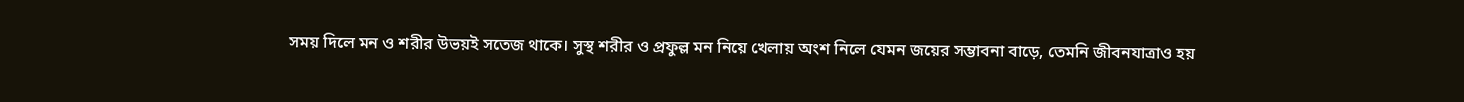সময় দিলে মন ও শরীর উভয়ই সতেজ থাকে। সুস্থ শরীর ও প্রফুল্ল মন নিয়ে খেলায় অংশ নিলে যেমন জয়ের সম্ভাবনা বাড়ে, তেমনি জীবনযাত্রাও হয়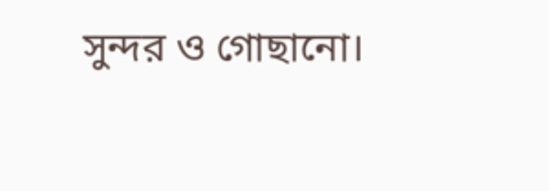সুন্দর ও গোছানো।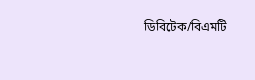ডিবিটেক/বিএমটি